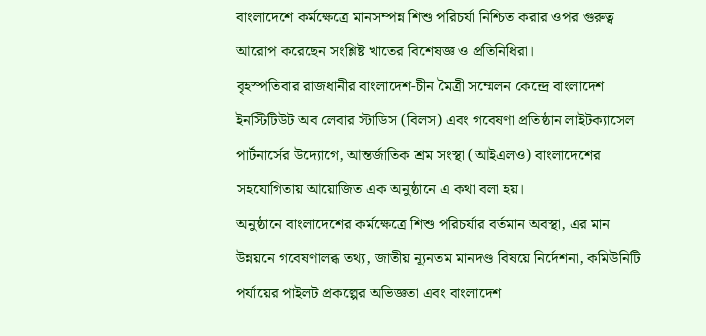বাংলাদেশে কর্মক্ষেত্রে মানসম্পন্ন শিশু পরিচর্যা নিশ্চিত করার ওপর গুরুত্ব আরোপ করেছেন সংশ্লিষ্ট খাতের বিশেষজ্ঞ ও প্রতিনিধিরা।
বৃহস্পতিবার রাজধানীর বাংলাদেশ-চীন মৈত্রী সম্মেলন কেন্দ্রে বাংলাদেশ ইনস্টিটিউট অব লেবার স্টাডিস (বিলস) এবং গবেষণা প্রতিষ্ঠান লাইটক্যাসেল পার্টনার্সের উদ্যোগে, আন্তর্জাতিক শ্রম সংস্থা (আইএলও) বাংলাদেশের সহযোগিতায় আয়োজিত এক অনুষ্ঠানে এ কথা বলা হয়।
অনুষ্ঠানে বাংলাদেশের কর্মক্ষেত্রে শিশু পরিচর্যার বর্তমান অবস্থা, এর মান উন্নয়নে গবেষণালব্ধ তথ্য, জাতীয় ন্যূনতম মানদণ্ড বিষয়ে নির্দেশনা, কমিউনিটি পর্যায়ের পাইলট প্রকল্পের অভিজ্ঞতা এবং বাংলাদেশ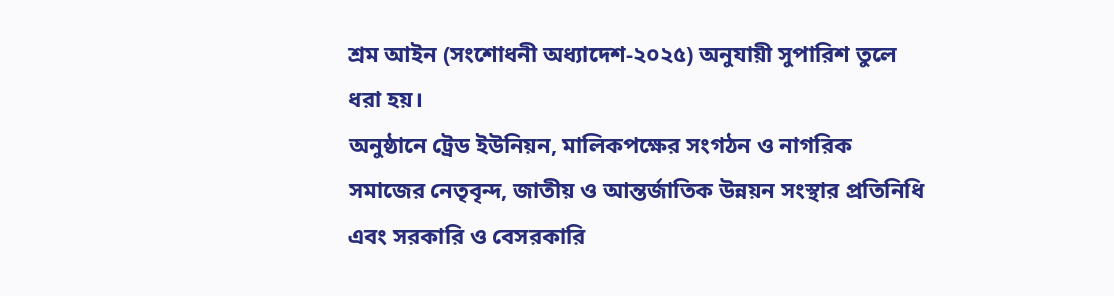শ্রম আইন (সংশোধনী অধ্যাদেশ-২০২৫) অনুযায়ী সুপারিশ তুলে ধরা হয়।
অনুষ্ঠানে ট্রেড ইউনিয়ন, মালিকপক্ষের সংগঠন ও নাগরিক সমাজের নেতৃবৃন্দ, জাতীয় ও আন্তর্জাতিক উন্নয়ন সংস্থার প্রতিনিধি এবং সরকারি ও বেসরকারি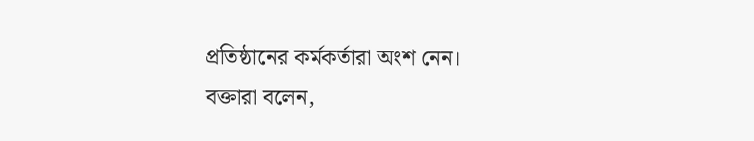প্রতিষ্ঠানের কর্মকর্তারা অংশ নেন।
বক্তারা বলেন,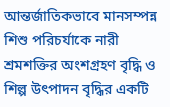আন্তর্জাতিকভাবে মানসম্পন্ন শিশু পরিচর্যাকে নারী শ্রমশক্তির অংশগ্রহণ বৃদ্ধি ও শিল্প উৎপাদন বৃদ্ধির একটি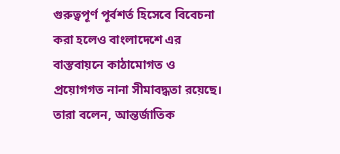গুরুত্বপূর্ণ পূর্বশর্ত হিসেবে বিবেচনা করা হলেও বাংলাদেশে এর বাস্তবায়নে কাঠামোগত ও প্রয়োগগত নানা সীমাবদ্ধতা রয়েছে।
তারা বলেন, আন্তর্জাতিক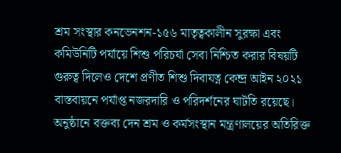শ্রম সংস্থার কনভেনশন-১৫৬ মাতৃত্বকালীন সুরক্ষা এবং কমিউনিটি পর্যায়ে শিশু পরিচর্যা সেবা নিশ্চিত করার বিষয়টি গুরুত্ব দিলেও দেশে প্রণীত শিশু দিবাযত্ন কেন্দ্র আইন ২০২১ বাস্তবায়নে পর্যাপ্ত নজরদারি ও পরিদর্শনের ঘাটতি রয়েছে।
অনুষ্ঠানে বক্তব্য দেন শ্রম ও কর্মসংস্থান মন্ত্রণালয়ের অতিরিক্ত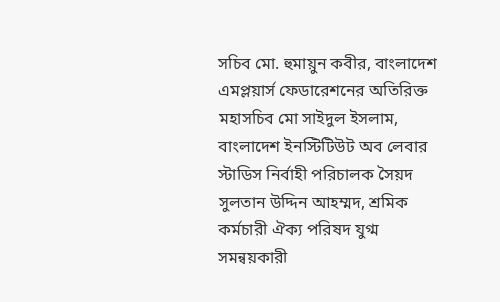সচিব মো. হুমায়ুন কবীর, বাংলাদেশ এমপ্লয়ার্স ফেডারেশনের অতিরিক্ত মহাসচিব মো সাইদুল ইসলাম, বাংলাদেশ ইনস্টিটিউট অব লেবার স্টাডিস নির্বাহী পরিচালক সৈয়দ সুলতান উদ্দিন আহম্মদ, শ্রমিক কর্মচারী ঐক্য পরিষদ যুগ্ম সমন্বয়কারী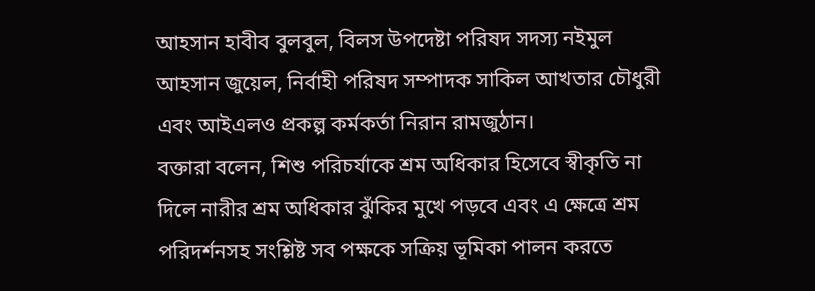আহসান হাবীব বুলবুল, বিলস উপদেষ্টা পরিষদ সদস্য নইমুল আহসান জুয়েল, নির্বাহী পরিষদ সম্পাদক সাকিল আখতার চৌধুরী এবং আইএলও প্রকল্প কর্মকর্তা নিরান রামজুঠান।
বক্তারা বলেন, শিশু পরিচর্যাকে শ্রম অধিকার হিসেবে স্বীকৃতি না দিলে নারীর শ্রম অধিকার ঝুঁকির মুখে পড়বে এবং এ ক্ষেত্রে শ্রম পরিদর্শনসহ সংশ্লিষ্ট সব পক্ষকে সক্রিয় ভূমিকা পালন করতে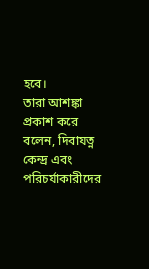হবে।
তারা আশঙ্কা প্রকাশ করে বলেন, দিবাযত্ন কেন্দ্র এবং পরিচর্যাকারীদের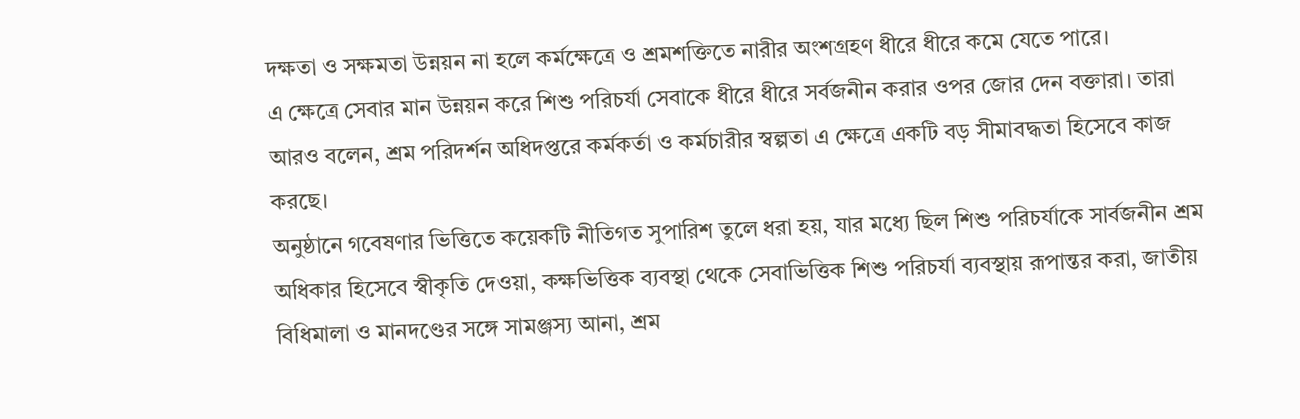দক্ষতা ও সক্ষমতা উন্নয়ন না হলে কর্মক্ষেত্রে ও শ্রমশক্তিতে নারীর অংশগ্রহণ ধীরে ধীরে কমে যেতে পারে।
এ ক্ষেত্রে সেবার মান উন্নয়ন করে শিশু পরিচর্যা সেবাকে ধীরে ধীরে সর্বজনীন করার ওপর জোর দেন বক্তারা। তারা আরও বলেন, শ্রম পরিদর্শন অধিদপ্তরে কর্মকর্তা ও কর্মচারীর স্বল্পতা এ ক্ষেত্রে একটি বড় সীমাবদ্ধতা হিসেবে কাজ করছে।
অনুষ্ঠানে গবেষণার ভিত্তিতে কয়েকটি নীতিগত সুপারিশ তুলে ধরা হয়, যার মধ্যে ছিল শিশু পরিচর্যাকে সার্বজনীন শ্রম অধিকার হিসেবে স্বীকৃতি দেওয়া, কক্ষভিত্তিক ব্যবস্থা থেকে সেবাভিত্তিক শিশু পরিচর্যা ব্যবস্থায় রূপান্তর করা, জাতীয় বিধিমালা ও মানদণ্ডের সঙ্গে সামঞ্জস্য আনা, শ্রম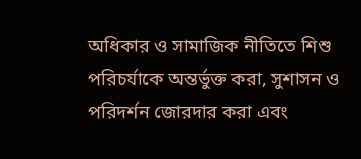অধিকার ও সামাজিক নীতিতে শিশু পরিচর্যাকে অন্তর্ভুক্ত করা, সুশাসন ও পরিদর্শন জোরদার করা এবং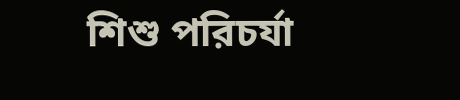শিশু পরিচর্যা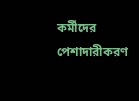কর্মীদের পেশাদারীকরণ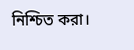নিশ্চিত করা।